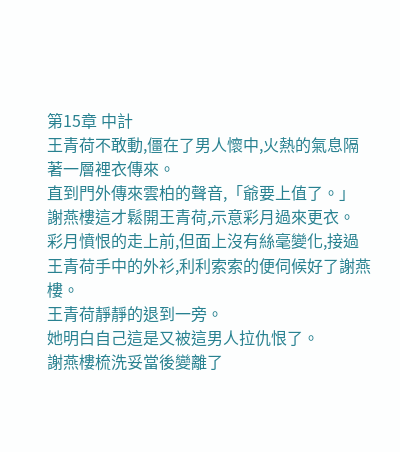第15章 中計
王青荷不敢動,僵在了男人懷中,火熱的氣息隔著一層裡衣傳來。
直到門外傳來雲柏的聲音,「爺要上值了。」
謝燕樓這才鬆開王青荷,示意彩月過來更衣。
彩月憤恨的走上前,但面上沒有絲毫變化,接過王青荷手中的外衫,利利索索的便伺候好了謝燕樓。
王青荷靜靜的退到一旁。
她明白自己這是又被這男人拉仇恨了。
謝燕樓梳洗妥當後變離了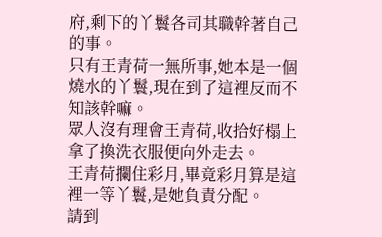府,剩下的丫鬟各司其職幹著自己的事。
只有王青荷一無所事,她本是一個燒水的丫鬟,現在到了這裡反而不知該幹嘛。
眾人沒有理會王青荷,收拾好榻上拿了換洗衣服便向外走去。
王青荷攔住彩月,畢竟彩月算是這裡一等丫鬟,是她負責分配。
請到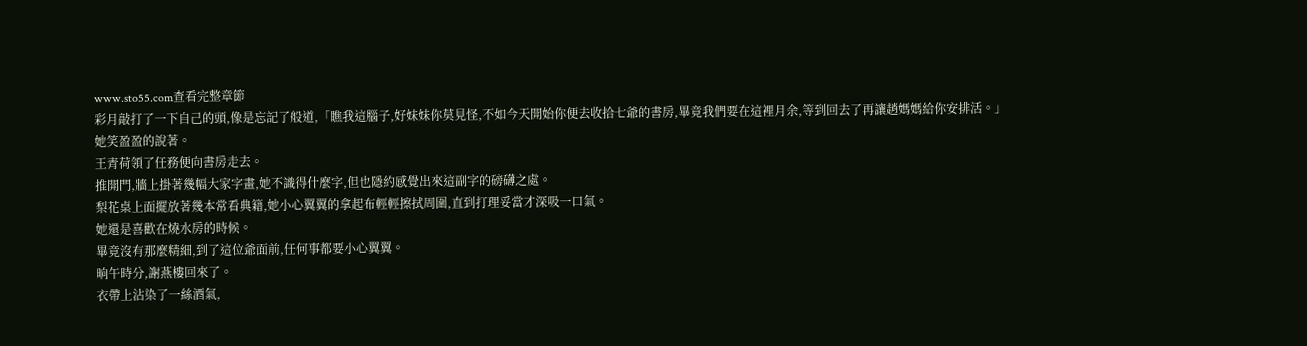www.sto55.com查看完整章節
彩月敲打了一下自己的頭,像是忘記了般道,「瞧我這腦子,好妹妹你莫見怪,不如今天開始你便去收拾七爺的書房,畢竟我們要在這裡月余,等到回去了再讓趙媽媽給你安排活。」
她笑盈盈的說著。
王青荷領了任務便向書房走去。
推開門,牆上掛著幾幅大家字畫,她不識得什麼字,但也隱約感覺出來這副字的磅礴之處。
梨花桌上面擺放著幾本常看典籍,她小心翼翼的拿起布輕輕擦拭周圍,直到打理妥當才深吸一口氣。
她還是喜歡在燒水房的時候。
畢竟沒有那麼精細,到了這位爺面前,任何事都要小心翼翼。
晌午時分,謝燕樓回來了。
衣帶上沾染了一絲酒氣,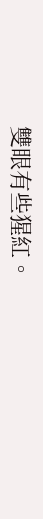雙眼有些猩紅。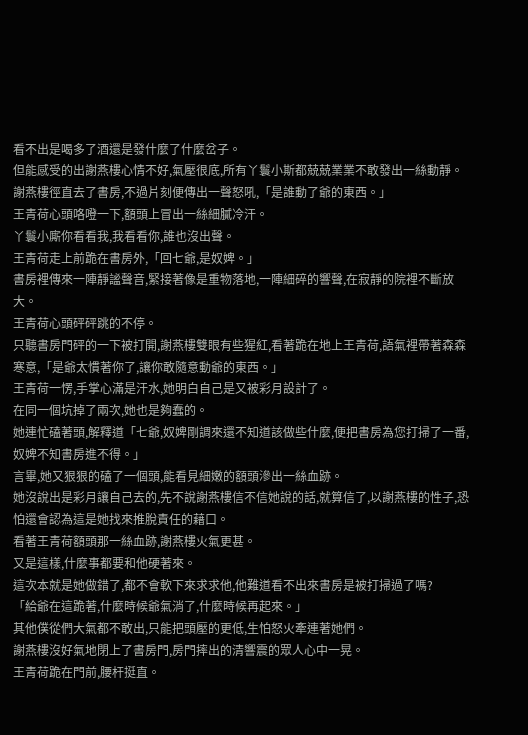看不出是喝多了酒還是發什麼了什麼岔子。
但能感受的出謝燕樓心情不好,氣壓很底,所有丫鬟小斯都兢兢業業不敢發出一絲動靜。
謝燕樓徑直去了書房,不過片刻便傳出一聲怒吼,「是誰動了爺的東西。」
王青荷心頭咯噔一下,額頭上冒出一絲細膩冷汗。
丫鬟小廝你看看我,我看看你,誰也沒出聲。
王青荷走上前跪在書房外,「回七爺,是奴婢。」
書房裡傳來一陣靜謐聲音,緊接著像是重物落地,一陣細碎的響聲,在寂靜的院裡不斷放大。
王青荷心頭砰砰跳的不停。
只聽書房門砰的一下被打開,謝燕樓雙眼有些猩紅,看著跪在地上王青荷,語氣裡帶著森森寒意,「是爺太慣著你了,讓你敢隨意動爺的東西。」
王青荷一愣,手掌心滿是汗水,她明白自己是又被彩月設計了。
在同一個坑掉了兩次,她也是夠蠢的。
她連忙磕著頭,解釋道「七爺,奴婢剛調來還不知道該做些什麼,便把書房為您打掃了一番,奴婢不知書房進不得。」
言畢,她又狠狠的磕了一個頭,能看見細嫩的額頭滲出一絲血跡。
她沒說出是彩月讓自己去的,先不說謝燕樓信不信她說的話,就算信了,以謝燕樓的性子,恐怕還會認為這是她找來推脫責任的藉口。
看著王青荷額頭那一絲血跡,謝燕樓火氣更甚。
又是這樣,什麼事都要和他硬著來。
這次本就是她做錯了,都不會軟下來求求他,他難道看不出來書房是被打掃過了嗎?
「給爺在這跪著,什麼時候爺氣消了,什麼時候再起來。」
其他僕從們大氣都不敢出,只能把頭壓的更低,生怕怒火牽連著她們。
謝燕樓沒好氣地閉上了書房門,房門摔出的清響震的眾人心中一晃。
王青荷跪在門前,腰杆挺直。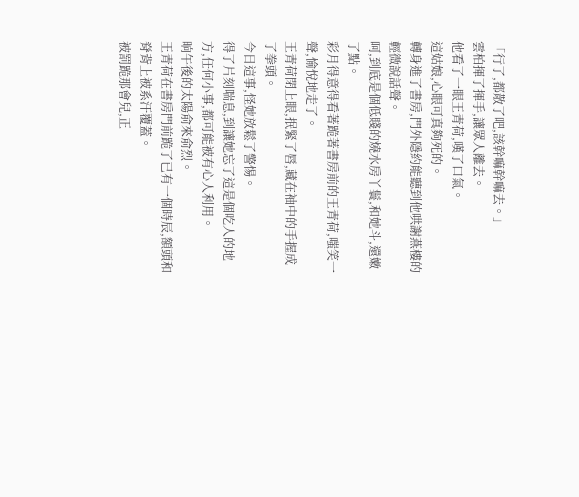「行了,都散了吧,該幹嘛幹嘛去。」
雲柏揮了揮手,讓眾人離去。
他看了一眼王青荷,嘆了口氣。
這姑娘,心眼可真夠死的。
轉身進了書房,門外隱約能聽到他哄謝燕樓的輕微說話聲。
呵,到底是個低賤的燒水房丫鬟,和她斗,還嫩了點。
彩月得意得看著跪著書房前的王青荷,嗤笑一聲,愉悅地走了。
王青荷閉上眼,抿緊了唇,藏在袖中的手握成了拳頭。
今日這事,怪她放鬆了警惕。
得了片刻喘息,到讓她忘了這是個吃人的地方,任何小事,都可能被有心人利用。
晌午後的太陽俞來俞烈。
王青荷在書房門前跪了已有一個時辰,額頭和脊背上被系汗覆蓋。
被罰跪那會兒,正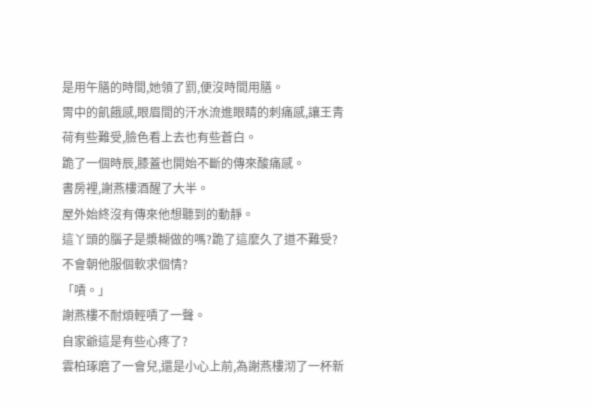是用午膳的時間,她領了罰,便沒時間用膳。
胃中的飢餓感,眼眉間的汗水流進眼睛的刺痛感,讓王青荷有些難受,臉色看上去也有些蒼白。
跪了一個時辰,膝蓋也開始不斷的傳來酸痛感。
書房裡,謝燕樓酒醒了大半。
屋外始終沒有傳來他想聽到的動靜。
這丫頭的腦子是漿糊做的嗎?跪了這麼久了道不難受?不會朝他服個軟求個情?
「嘖。」
謝燕樓不耐煩輕嘖了一聲。
自家爺這是有些心疼了?
雲柏琢磨了一會兒,還是小心上前,為謝燕樓沏了一杯新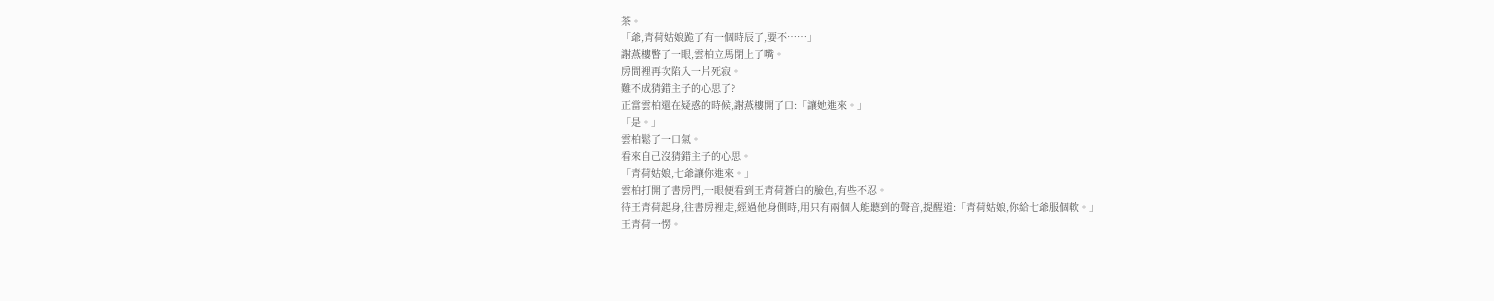茶。
「爺,青荷姑娘跪了有一個時辰了,要不……」
謝燕樓瞥了一眼,雲柏立馬閉上了嘴。
房間裡再次陷入一片死寂。
難不成猜錯主子的心思了?
正當雲柏還在疑惑的時候,謝燕樓開了口:「讓她進來。」
「是。」
雲柏鬆了一口氣。
看來自己沒猜錯主子的心思。
「青荷姑娘,七爺讓你進來。」
雲柏打開了書房門,一眼便看到王青荷蒼白的臉色,有些不忍。
待王青荷起身,往書房裡走,經過他身側時,用只有兩個人能聽到的聲音,提醒道:「青荷姑娘,你給七爺服個軟。」
王青荷一愣。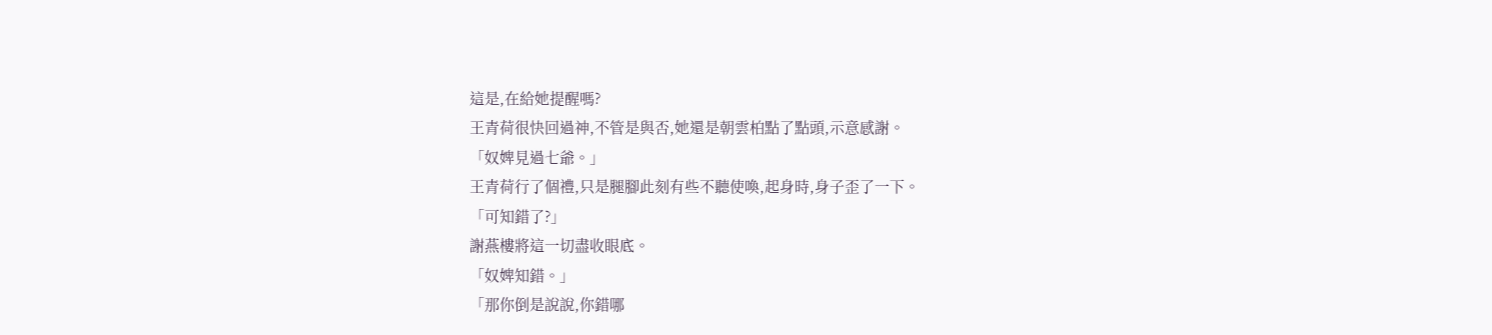這是,在給她提醒嗎?
王青荷很快回過神,不管是與否,她還是朝雲柏點了點頭,示意感謝。
「奴婢見過七爺。」
王青荷行了個禮,只是腿腳此刻有些不聽使喚,起身時,身子歪了一下。
「可知錯了?」
謝燕樓將這一切盡收眼底。
「奴婢知錯。」
「那你倒是說說,你錯哪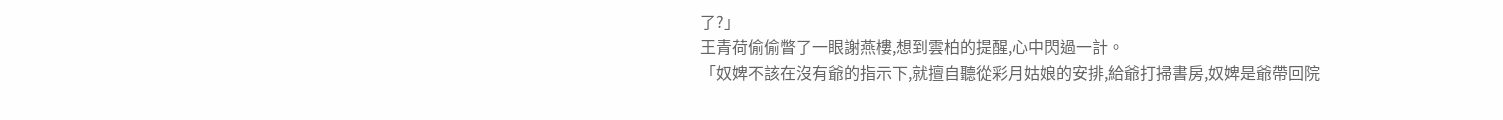了?」
王青荷偷偷瞥了一眼謝燕樓,想到雲柏的提醒,心中閃過一計。
「奴婢不該在沒有爺的指示下,就擅自聽從彩月姑娘的安排,給爺打掃書房,奴婢是爺帶回院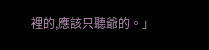裡的,應該只聽爺的。」